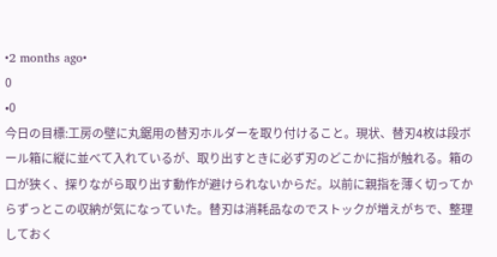•2 months ago•
0
•0
今日の目標:工房の壁に丸鋸用の替刃ホルダーを取り付けること。現状、替刃4枚は段ボール箱に縦に並べて入れているが、取り出すときに必ず刃のどこかに指が触れる。箱の口が狭く、探りながら取り出す動作が避けられないからだ。以前に親指を薄く切ってからずっとこの収納が気になっていた。替刃は消耗品なのでストックが増えがちで、整理しておく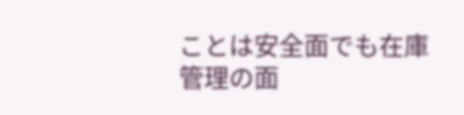ことは安全面でも在庫管理の面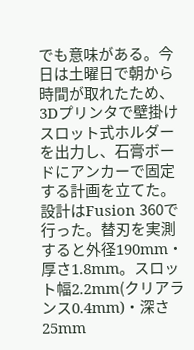でも意味がある。今日は土曜日で朝から時間が取れたため、3Dプリンタで壁掛けスロット式ホルダーを出力し、石膏ボードにアンカーで固定する計画を立てた。
設計はFusion 360で行った。替刃を実測すると外径190mm・厚さ1.8mm。スロット幅2.2mm(クリアランス0.4mm)・深さ25mm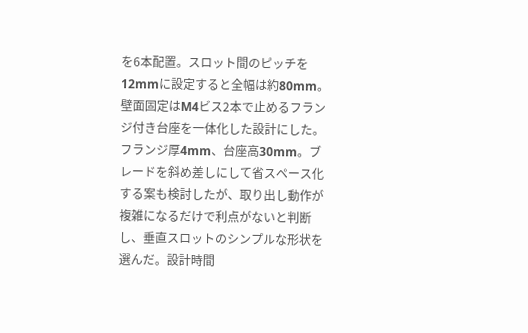を6本配置。スロット間のピッチを12mmに設定すると全幅は約80mm。壁面固定はM4ビス2本で止めるフランジ付き台座を一体化した設計にした。フランジ厚4mm、台座高30mm。ブレードを斜め差しにして省スペース化する案も検討したが、取り出し動作が複雑になるだけで利点がないと判断し、垂直スロットのシンプルな形状を選んだ。設計時間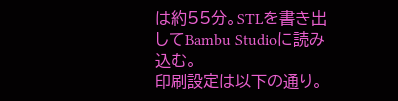は約55分。STLを書き出してBambu Studioに読み込む。
印刷設定は以下の通り。